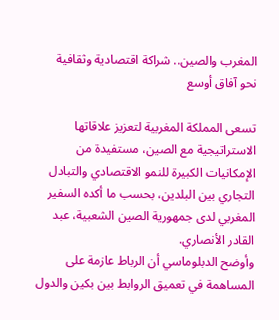المغرب والصين.. شراكة اقتصادية وثقافية نحو آفاق أوسع

تسعى المملكة المغربية لتعزيز علاقاتها الاستراتيجية مع الصين، مستفيدة من الإمكانيات الكبيرة للنمو الاقتصادي والتبادل التجاري بين البلدين، بحسب ما أكده السفير المغربي لدى جمهورية الصين الشعبية، عبد القادر الأنصاري.
وأوضح الدبلوماسي أن الرباط عازمة على المساهمة في تعميق الروابط بين بكين والدول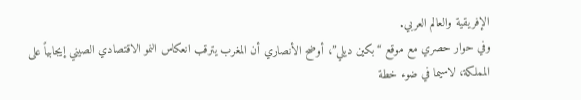الإفريقية والعالم العربي.
وفي حوار حصري مع موقع “بكين ديلي”، أوضح الأنصاري أن المغرب يترقب انعكاس النمو الاقتصادي الصيني إيجابياً على المملكة، لاسيما في ضوء خطة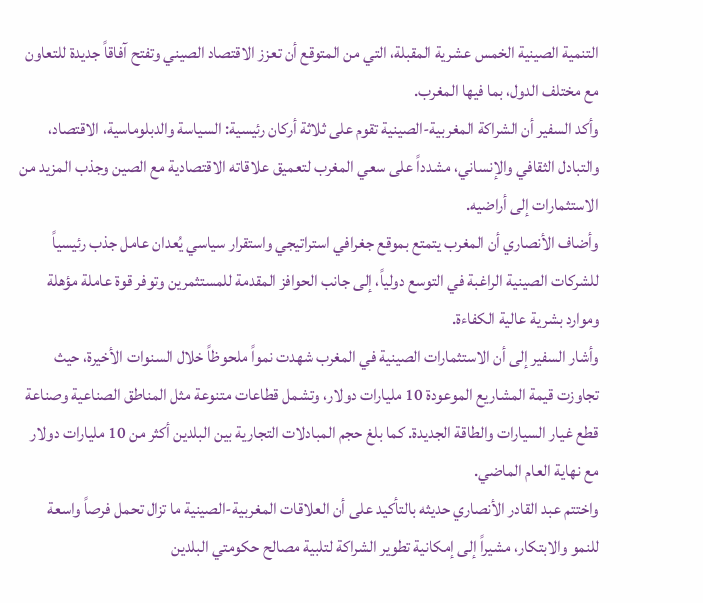التنمية الصينية الخمس عشرية المقبلة، التي من المتوقع أن تعزز الاقتصاد الصيني وتفتح آفاقاً جديدة للتعاون مع مختلف الدول، بما فيها المغرب.
وأكد السفير أن الشراكة المغربية-الصينية تقوم على ثلاثة أركان رئيسية: السياسة والدبلوماسية، الاقتصاد، والتبادل الثقافي والإنساني، مشدداً على سعي المغرب لتعميق علاقاته الاقتصادية مع الصين وجذب المزيد من الاستثمارات إلى أراضيه.
وأضاف الأنصاري أن المغرب يتمتع بموقع جغرافي استراتيجي واستقرار سياسي يُعدان عامل جذب رئيسياً للشركات الصينية الراغبة في التوسع دولياً، إلى جانب الحوافز المقدمة للمستثمرين وتوفر قوة عاملة مؤهلة وموارد بشرية عالية الكفاءة.
وأشار السفير إلى أن الاستثمارات الصينية في المغرب شهدت نمواً ملحوظاً خلال السنوات الأخيرة، حيث تجاوزت قيمة المشاريع الموعودة 10 مليارات دولار، وتشمل قطاعات متنوعة مثل المناطق الصناعية وصناعة قطع غيار السيارات والطاقة الجديدة. كما بلغ حجم المبادلات التجارية بين البلدين أكثر من 10 مليارات دولار مع نهاية العام الماضي.
واختتم عبد القادر الأنصاري حديثه بالتأكيد على أن العلاقات المغربية-الصينية ما تزال تحمل فرصاً واسعة للنمو والابتكار، مشيراً إلى إمكانية تطوير الشراكة لتلبية مصالح حكومتي البلدين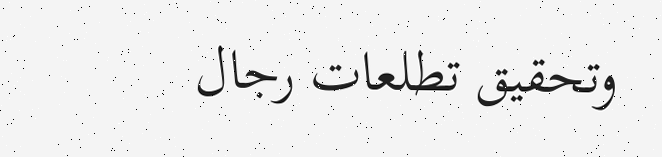وتحقيق تطلعات رجال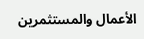الأعمال والمستثمرين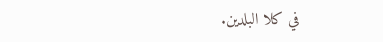في كلا البلدين.